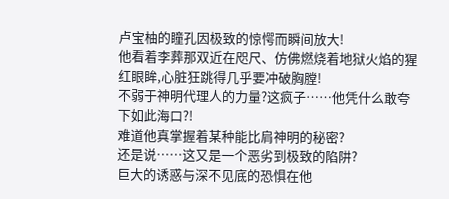卢宝柚的瞳孔因极致的惊愕而瞬间放大!
他看着李葬那双近在咫尺、仿佛燃烧着地狱火焰的猩红眼眸,心脏狂跳得几乎要冲破胸膛!
不弱于神明代理人的力量?这疯子……他凭什么敢夸下如此海口?!
难道他真掌握着某种能比肩神明的秘密?
还是说……这又是一个恶劣到极致的陷阱?
巨大的诱惑与深不见底的恐惧在他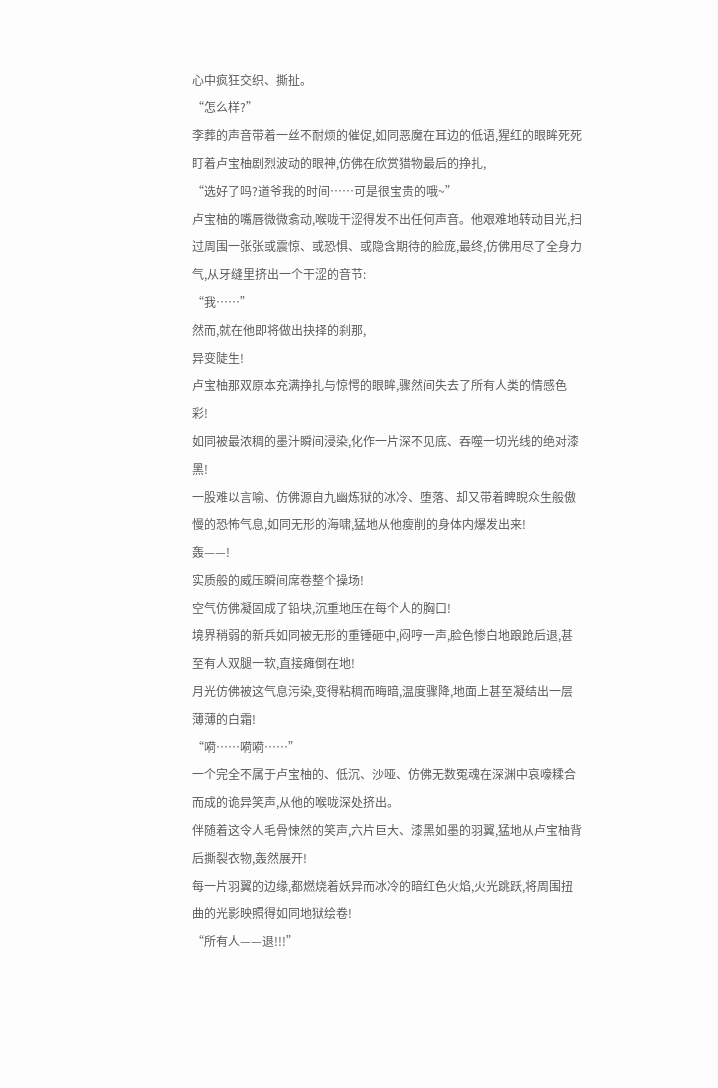心中疯狂交织、撕扯。
“怎么样?”
李葬的声音带着一丝不耐烦的催促,如同恶魔在耳边的低语,猩红的眼眸死死盯着卢宝柚剧烈波动的眼神,仿佛在欣赏猎物最后的挣扎,
“选好了吗?道爷我的时间……可是很宝贵的哦~”
卢宝柚的嘴唇微微翕动,喉咙干涩得发不出任何声音。他艰难地转动目光,扫过周围一张张或震惊、或恐惧、或隐含期待的脸庞,最终,仿佛用尽了全身力气,从牙缝里挤出一个干涩的音节:
“我……”
然而,就在他即将做出抉择的刹那,
异变陡生!
卢宝柚那双原本充满挣扎与惊愕的眼眸,骤然间失去了所有人类的情感色彩!
如同被最浓稠的墨汁瞬间浸染,化作一片深不见底、吞噬一切光线的绝对漆黑!
一股难以言喻、仿佛源自九幽炼狱的冰冷、堕落、却又带着睥睨众生般傲慢的恐怖气息,如同无形的海啸,猛地从他瘦削的身体内爆发出来!
轰——!
实质般的威压瞬间席卷整个操场!
空气仿佛凝固成了铅块,沉重地压在每个人的胸口!
境界稍弱的新兵如同被无形的重锤砸中,闷哼一声,脸色惨白地踉跄后退,甚至有人双腿一软,直接瘫倒在地!
月光仿佛被这气息污染,变得粘稠而晦暗,温度骤降,地面上甚至凝结出一层薄薄的白霜!
“嗬……嗬嗬……”
一个完全不属于卢宝柚的、低沉、沙哑、仿佛无数冤魂在深渊中哀嚎糅合而成的诡异笑声,从他的喉咙深处挤出。
伴随着这令人毛骨悚然的笑声,六片巨大、漆黑如墨的羽翼,猛地从卢宝柚背后撕裂衣物,轰然展开!
每一片羽翼的边缘,都燃烧着妖异而冰冷的暗红色火焰,火光跳跃,将周围扭曲的光影映照得如同地狱绘卷!
“所有人——退!!!”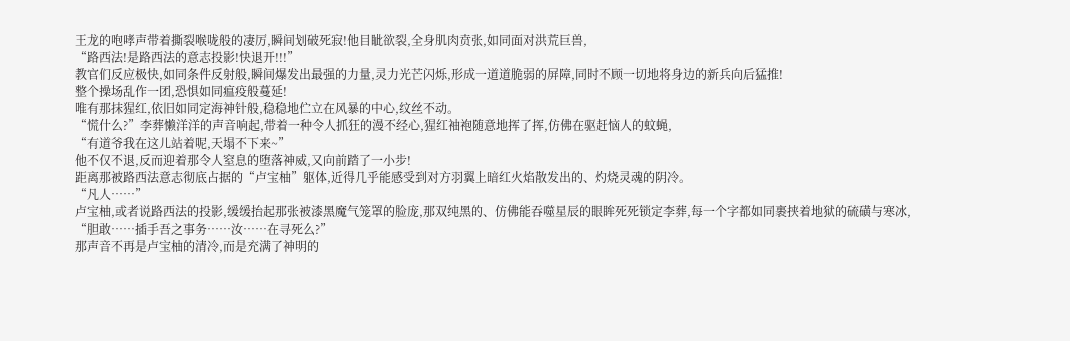王龙的咆哮声带着撕裂喉咙般的凄厉,瞬间划破死寂!他目眦欲裂,全身肌肉贲张,如同面对洪荒巨兽,
“路西法!是路西法的意志投影!快退开!!!”
教官们反应极快,如同条件反射般,瞬间爆发出最强的力量,灵力光芒闪烁,形成一道道脆弱的屏障,同时不顾一切地将身边的新兵向后猛推!
整个操场乱作一团,恐惧如同瘟疫般蔓延!
唯有那抹猩红,依旧如同定海神针般,稳稳地伫立在风暴的中心,纹丝不动。
“慌什么?”李葬懒洋洋的声音响起,带着一种令人抓狂的漫不经心,猩红袖袍随意地挥了挥,仿佛在驱赶恼人的蚊蝇,
“有道爷我在这儿站着呢,天塌不下来~”
他不仅不退,反而迎着那令人窒息的堕落神威,又向前踏了一小步!
距离那被路西法意志彻底占据的“卢宝柚”躯体,近得几乎能感受到对方羽翼上暗红火焰散发出的、灼烧灵魂的阴冷。
“凡人……”
卢宝柚,或者说路西法的投影,缓缓抬起那张被漆黑魔气笼罩的脸庞,那双纯黑的、仿佛能吞噬星辰的眼眸死死锁定李葬,每一个字都如同裹挟着地狱的硫磺与寒冰,
“胆敢……插手吾之事务……汝……在寻死么?”
那声音不再是卢宝柚的清冷,而是充满了神明的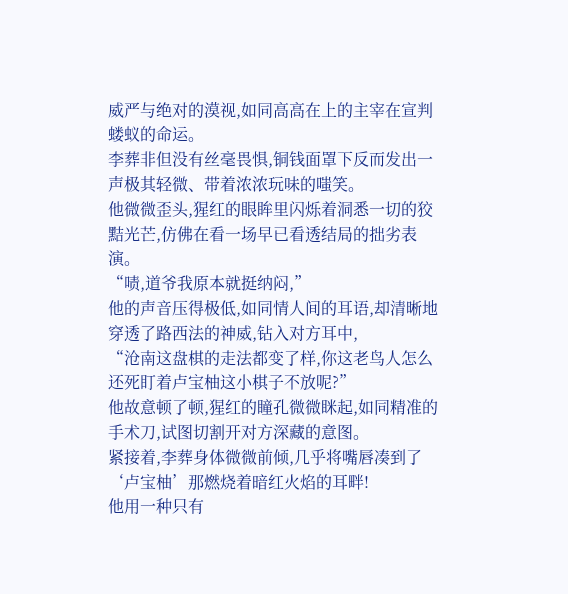威严与绝对的漠视,如同高高在上的主宰在宣判蝼蚁的命运。
李葬非但没有丝毫畏惧,铜钱面罩下反而发出一声极其轻微、带着浓浓玩味的嗤笑。
他微微歪头,猩红的眼眸里闪烁着洞悉一切的狡黠光芒,仿佛在看一场早已看透结局的拙劣表演。
“啧,道爷我原本就挺纳闷,”
他的声音压得极低,如同情人间的耳语,却清晰地穿透了路西法的神威,钻入对方耳中,
“沧南这盘棋的走法都变了样,你这老鸟人怎么还死盯着卢宝柚这小棋子不放呢?”
他故意顿了顿,猩红的瞳孔微微眯起,如同精准的手术刀,试图切割开对方深藏的意图。
紧接着,李葬身体微微前倾,几乎将嘴唇凑到了‘卢宝柚’那燃烧着暗红火焰的耳畔!
他用一种只有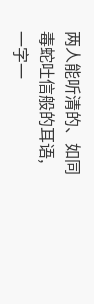两人能听清的、如同毒蛇吐信般的耳语,一字一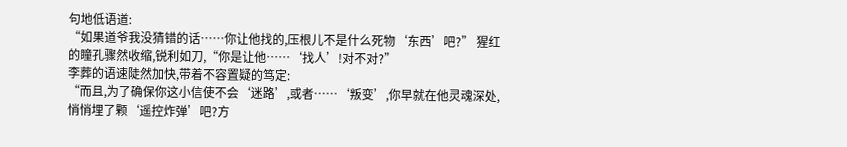句地低语道:
“如果道爷我没猜错的话……你让他找的,压根儿不是什么死物‘东西’吧?” 猩红的瞳孔骤然收缩,锐利如刀,“你是让他……‘找人’!对不对?”
李葬的语速陡然加快,带着不容置疑的笃定:
“而且,为了确保你这小信使不会‘迷路’,或者……‘叛变’,你早就在他灵魂深处,悄悄埋了颗‘遥控炸弹’吧?方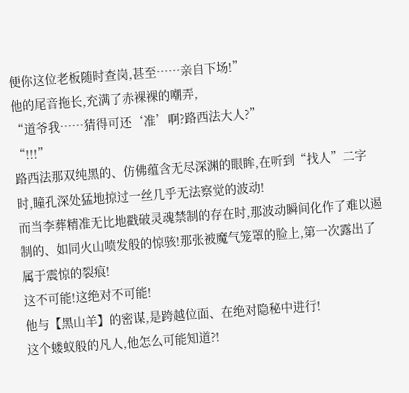便你这位老板随时查岗,甚至……亲自下场!”
他的尾音拖长,充满了赤裸裸的嘲弄,
“道爷我……猜得可还‘准’啊?路西法大人?”
“!!!”
路西法那双纯黑的、仿佛蕴含无尽深渊的眼眸,在听到“找人”二字时,瞳孔深处猛地掠过一丝几乎无法察觉的波动!
而当李葬精准无比地戳破灵魂禁制的存在时,那波动瞬间化作了难以遏制的、如同火山喷发般的惊骇!那张被魔气笼罩的脸上,第一次露出了属于震惊的裂痕!
这不可能!这绝对不可能!
他与【黑山羊】的密谋,是跨越位面、在绝对隐秘中进行!
这个蝼蚁般的凡人,他怎么可能知道?!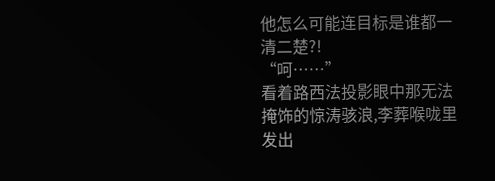他怎么可能连目标是谁都一清二楚?!
“呵……”
看着路西法投影眼中那无法掩饰的惊涛骇浪,李葬喉咙里发出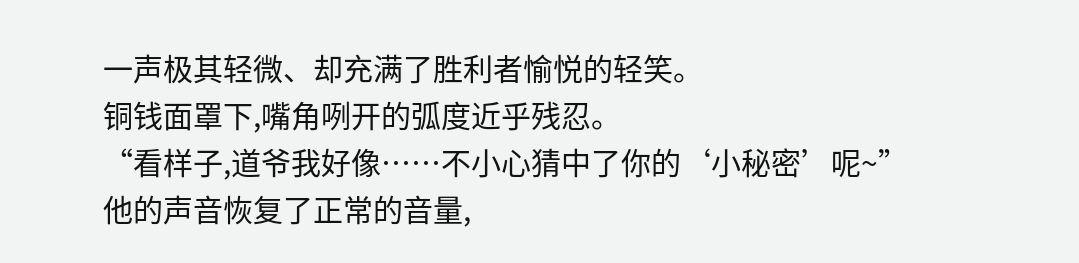一声极其轻微、却充满了胜利者愉悦的轻笑。
铜钱面罩下,嘴角咧开的弧度近乎残忍。
“看样子,道爷我好像……不小心猜中了你的‘小秘密’呢~”
他的声音恢复了正常的音量,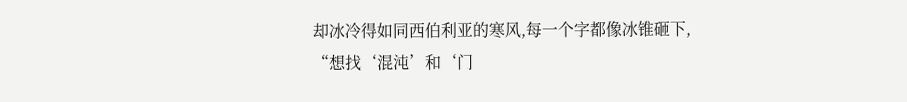却冰冷得如同西伯利亚的寒风,每一个字都像冰锥砸下,
“想找‘混沌’和‘门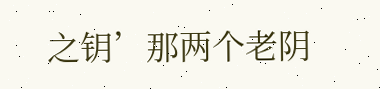之钥’那两个老阴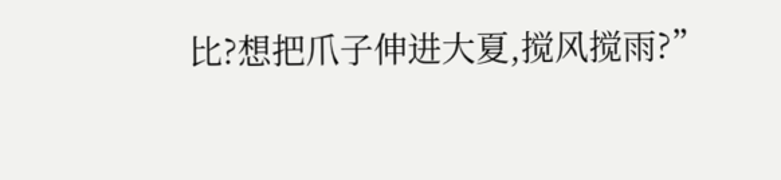比?想把爪子伸进大夏,搅风搅雨?”